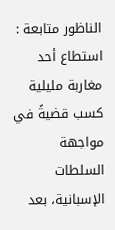الناظور متابعة : استطاع أحد مغاربة مليلية كسب قضيةً في مواجهة السلطات الإسبانية، بعد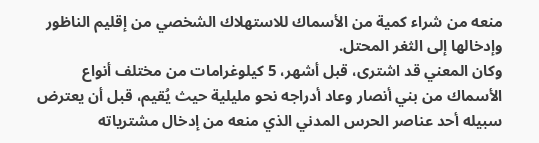منعه من شراء كمية من الأسماك للاستهلاك الشخصي من إقليم الناظور وإدخالها إلى الثغر المحتل.
وكان المعني قد اشترى، قبل أشهر، 5 كيلوغرامات من مختلف أنواع الأسماك من بني أنصار وعاد أدراجه نحو مليلية حيث يُقيم، قبل أن يعترض سبيله أحد عناصر الحرس المدني الذي منعه من إدخال مشترياته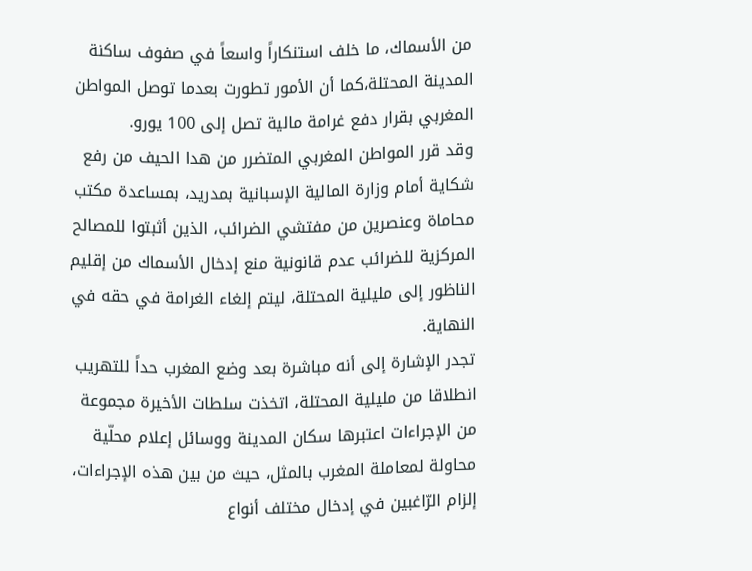من الأسماك، ما خلف استنكاراً واسعاً في صفوف ساكنة المدينة المحتلة،كما أن الأمور تطورت بعدما توصل المواطن المغربي بقرار دفع غرامة مالية تصل إلى 100 يورو.
وقد قرر المواطن المغربي المتضرر من هدا الحيف من رفع شكاية أمام وزارة المالية الإسبانية بمدريد، بمساعدة مكتب محاماة وعنصرين من مفتشي الضرائب، الذين أثبتوا للمصالح المركزية للضرائب عدم قانونية منع إدخال الأسماك من إقليم الناظور إلى مليلية المحتلة، ليتم إلغاء الغرامة في حقه في النهاية.
تجدر الإشارة إلى أنه مباشرة بعد وضع المغرب حداً للتهريب انطلاقا من مليلية المحتلة، اتخذت سلطات الأخيرة مجموعة من الإجراءات اعتبرها سكان المدينة ووسائل إعلام محلّية محاولة لمعاملة المغرب بالمثل، حيث من بين هذه الإجراءات، إلزام الرّاغبين في إدخال مختلف أنواع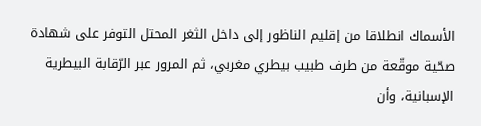الأسماك انطلاقا من إقليم الناظور إلى داخل الثغر المحتل التوفر على شهادة صحّية موقّعة من طرف طبيب بيطري مغربي، ثم المرور عبر الرّقابة البيطرية الإسبانية، وأن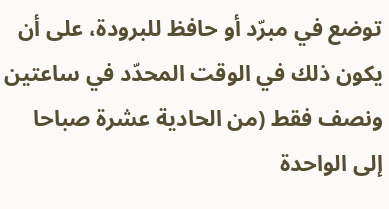توضع في مبرّد أو حافظ للبرودة، على أن يكون ذلك في الوقت المحدّد في ساعتين ونصف فقط (من الحادية عشرة صباحا إلى الواحدة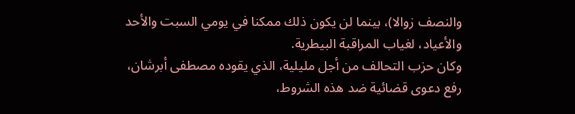والنصف زوالا)، بينما لن يكون ذلك ممكنا في يومي السبت والأحد والأعياد، لغياب المراقبة البيطرية.
وكان حزب التحالف من أجل مليلية، الذي يقوده مصطفى أبرشان، رفع دعوى قضائية ضد هذه الشروط،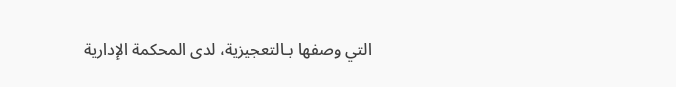التي وصفها بـالتعجيزية، لدى المحكمة الإدارية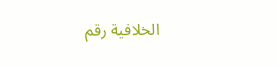الخلافية رقم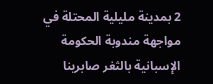2 بمدينة مليلية المحتلة في مواجهة مندوبة الحكومة الإسبانية بالثغر صابرينا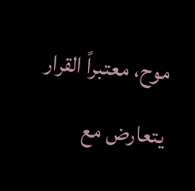موح، معتبراً القرار يتعارض مع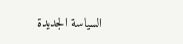السياسة الجديدة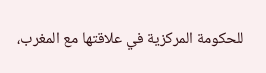للحكومة المركزية في علاقتها مع المغرب،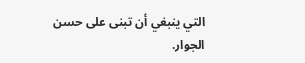التي ينبغي أن تبنى على حسن الجوار.